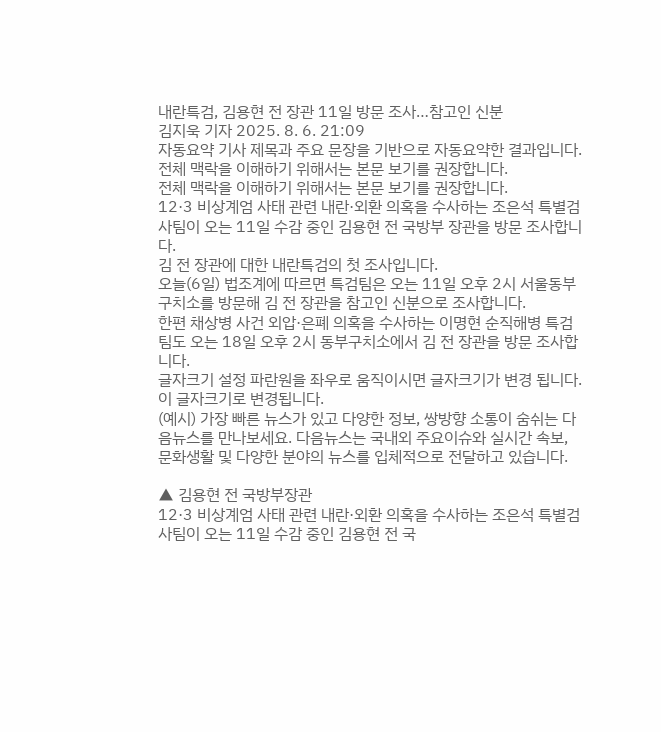내란특검, 김용현 전 장관 11일 방문 조사…참고인 신분
김지욱 기자 2025. 8. 6. 21:09
자동요약 기사 제목과 주요 문장을 기반으로 자동요약한 결과입니다.
전체 맥락을 이해하기 위해서는 본문 보기를 권장합니다.
전체 맥락을 이해하기 위해서는 본문 보기를 권장합니다.
12·3 비상계엄 사태 관련 내란·외환 의혹을 수사하는 조은석 특별검사팀이 오는 11일 수감 중인 김용현 전 국방부 장관을 방문 조사합니다.
김 전 장관에 대한 내란특검의 첫 조사입니다.
오늘(6일) 법조계에 따르면 특검팀은 오는 11일 오후 2시 서울동부구치소를 방문해 김 전 장관을 참고인 신분으로 조사합니다.
한편 채상병 사건 외압·은폐 의혹을 수사하는 이명현 순직해병 특검팀도 오는 18일 오후 2시 동부구치소에서 김 전 장관을 방문 조사합니다.
글자크기 설정 파란원을 좌우로 움직이시면 글자크기가 변경 됩니다.
이 글자크기로 변경됩니다.
(예시) 가장 빠른 뉴스가 있고 다양한 정보, 쌍방향 소통이 숨쉬는 다음뉴스를 만나보세요. 다음뉴스는 국내외 주요이슈와 실시간 속보, 문화생활 및 다양한 분야의 뉴스를 입체적으로 전달하고 있습니다.

▲ 김용현 전 국방부장관
12·3 비상계엄 사태 관련 내란·외환 의혹을 수사하는 조은석 특별검사팀이 오는 11일 수감 중인 김용현 전 국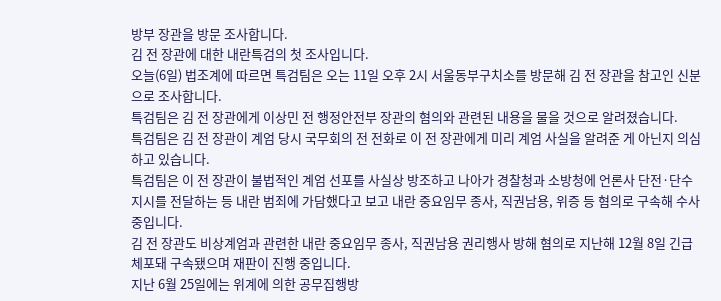방부 장관을 방문 조사합니다.
김 전 장관에 대한 내란특검의 첫 조사입니다.
오늘(6일) 법조계에 따르면 특검팀은 오는 11일 오후 2시 서울동부구치소를 방문해 김 전 장관을 참고인 신분으로 조사합니다.
특검팀은 김 전 장관에게 이상민 전 행정안전부 장관의 혐의와 관련된 내용을 물을 것으로 알려졌습니다.
특검팀은 김 전 장관이 계엄 당시 국무회의 전 전화로 이 전 장관에게 미리 계엄 사실을 알려준 게 아닌지 의심하고 있습니다.
특검팀은 이 전 장관이 불법적인 계엄 선포를 사실상 방조하고 나아가 경찰청과 소방청에 언론사 단전·단수 지시를 전달하는 등 내란 범죄에 가담했다고 보고 내란 중요임무 종사, 직권남용, 위증 등 혐의로 구속해 수사 중입니다.
김 전 장관도 비상계엄과 관련한 내란 중요임무 종사, 직권남용 권리행사 방해 혐의로 지난해 12월 8일 긴급 체포돼 구속됐으며 재판이 진행 중입니다.
지난 6월 25일에는 위계에 의한 공무집행방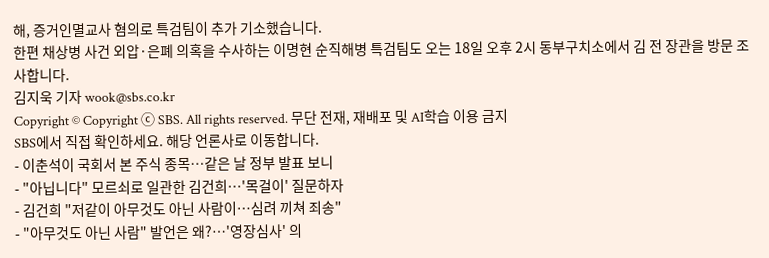해, 증거인멸교사 혐의로 특검팀이 추가 기소했습니다.
한편 채상병 사건 외압·은폐 의혹을 수사하는 이명현 순직해병 특검팀도 오는 18일 오후 2시 동부구치소에서 김 전 장관을 방문 조사합니다.
김지욱 기자 wook@sbs.co.kr
Copyright © Copyright ⓒ SBS. All rights reserved. 무단 전재, 재배포 및 AI학습 이용 금지
SBS에서 직접 확인하세요. 해당 언론사로 이동합니다.
- 이춘석이 국회서 본 주식 종목…같은 날 정부 발표 보니
- "아닙니다" 모르쇠로 일관한 김건희…'목걸이' 질문하자
- 김건희 "저같이 아무것도 아닌 사람이…심려 끼쳐 죄송"
- "아무것도 아닌 사람" 발언은 왜?…'영장심사' 의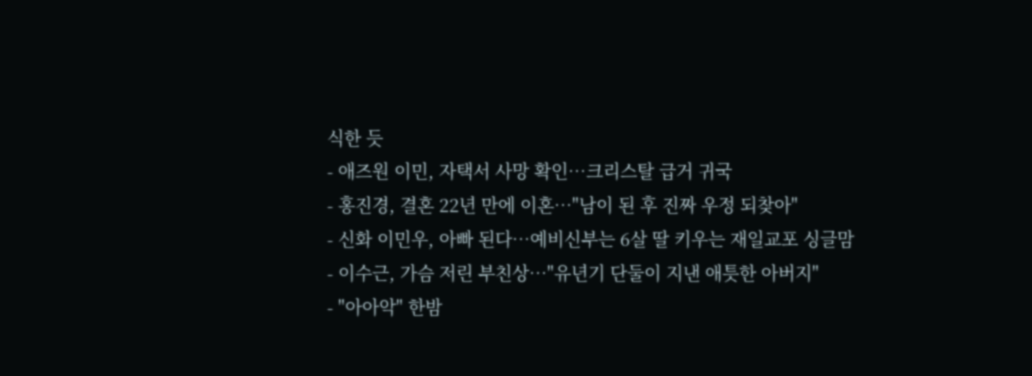식한 듯
- 애즈원 이민, 자택서 사망 확인…크리스탈 급거 귀국
- 홍진경, 결혼 22년 만에 이혼…"남이 된 후 진짜 우정 되찾아"
- 신화 이민우, 아빠 된다…예비신부는 6살 딸 키우는 재일교포 싱글맘
- 이수근, 가슴 저린 부친상…"유년기 단둘이 지낸 애틋한 아버지"
- "아아악" 한밤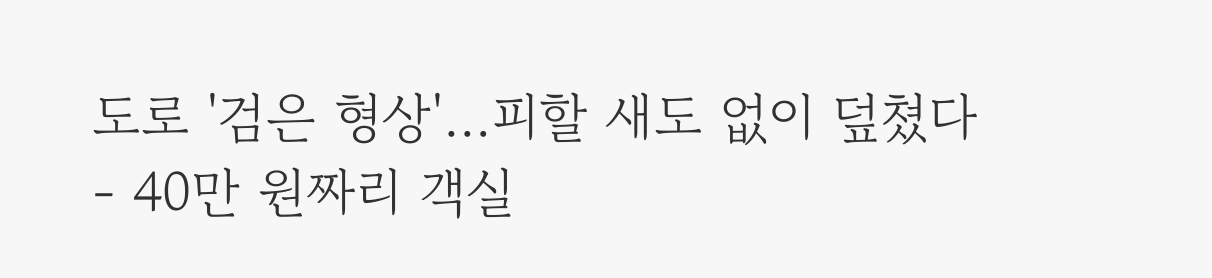도로 '검은 형상'…피할 새도 없이 덮쳤다
- 40만 원짜리 객실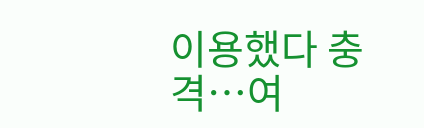이용했다 충격…여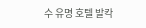수 유명 호텔 발칵